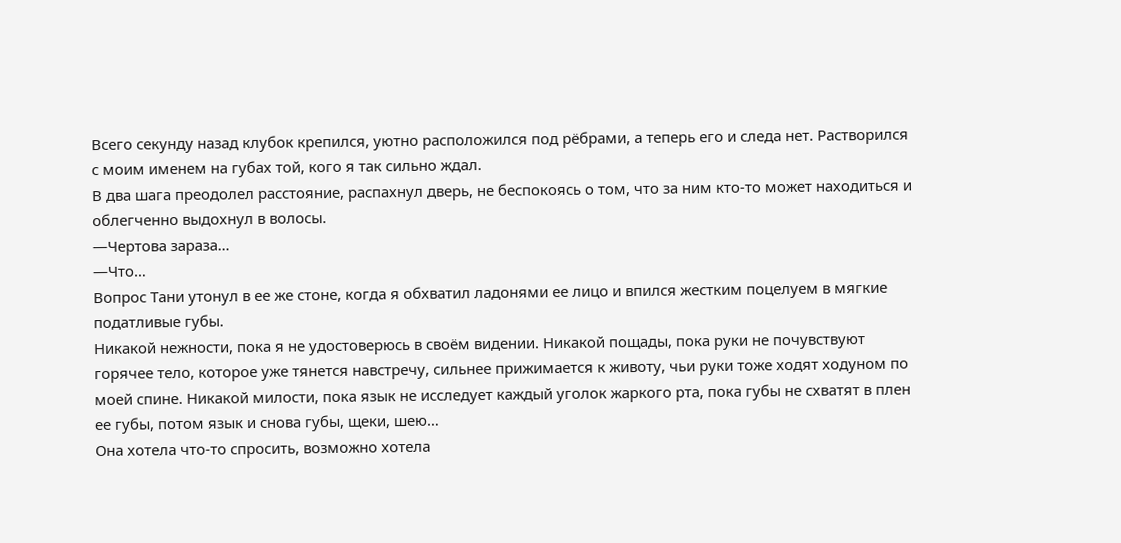Всего секунду назад клубок крепился, уютно расположился под рёбрами, а теперь его и следа нет. Растворился с моим именем на губах той, кого я так сильно ждал.
В два шага преодолел расстояние, распахнул дверь, не беспокоясь о том, что за ним кто-то может находиться и облегченно выдохнул в волосы.
—Чертова зараза…
—Что…
Вопрос Тани утонул в ее же стоне, когда я обхватил ладонями ее лицо и впился жестким поцелуем в мягкие податливые губы.
Никакой нежности, пока я не удостоверюсь в своём видении. Никакой пощады, пока руки не почувствуют горячее тело, которое уже тянется навстречу, сильнее прижимается к животу, чьи руки тоже ходят ходуном по моей спине. Никакой милости, пока язык не исследует каждый уголок жаркого рта, пока губы не схватят в плен ее губы, потом язык и снова губы, щеки, шею…
Она хотела что-то спросить, возможно хотела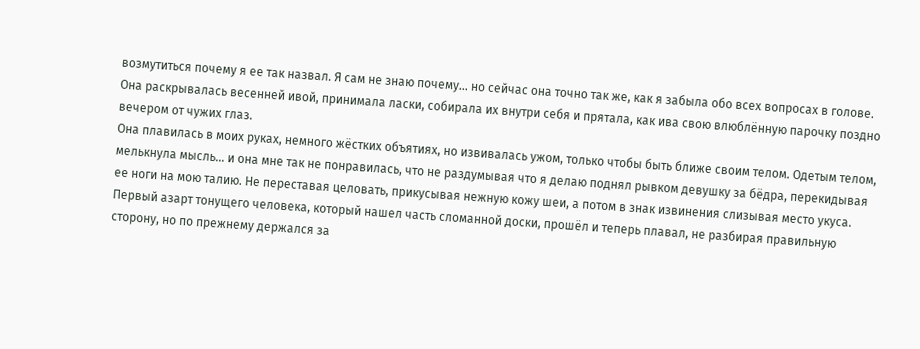возмутиться почему я ее так назвал. Я сам не знаю почему… но сейчас она точно так же, как я забыла обо всех вопросах в голове.
Она раскрывалась весенней ивой, принимала ласки, собирала их внутри себя и прятала, как ива свою влюблённую парочку поздно вечером от чужих глаз.
Она плавилась в моих руках, немного жёстких объятиях, но извивалась ужом, только чтобы быть ближе своим телом. Одетым телом, мелькнула мысль… и она мне так не понравилась, что не раздумывая что я делаю поднял рывком девушку за бёдра, перекидывая ее ноги на мою талию. Не переставая целовать, прикусывая нежную кожу шеи, а потом в знак извинения слизывая место укуса.
Первый азарт тонущего человека, который нашел часть сломанной доски, прошёл и теперь плавал, не разбирая правильную сторону, но по прежнему держался за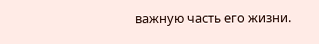важную часть его жизни.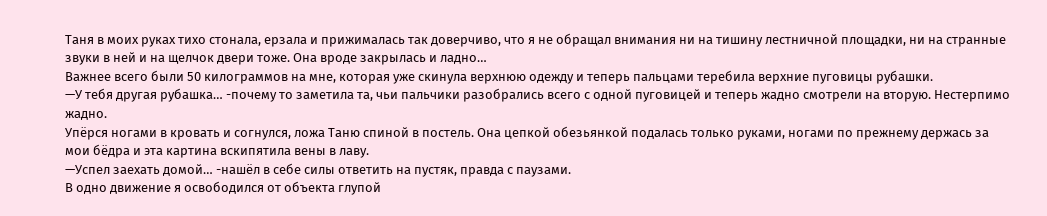Таня в моих руках тихо стонала, ерзала и прижималась так доверчиво, что я не обращал внимания ни на тишину лестничной площадки, ни на странные звуки в ней и на щелчок двери тоже. Она вроде закрылась и ладно…
Важнее всего были 50 килограммов на мне, которая уже скинула верхнюю одежду и теперь пальцами теребила верхние пуговицы рубашки.
—У тебя другая рубашка… -почему то заметила та, чьи пальчики разобрались всего с одной пуговицей и теперь жадно смотрели на вторую. Нестерпимо жадно.
Упёрся ногами в кровать и согнулся, ложа Таню спиной в постель. Она цепкой обезьянкой подалась только руками, ногами по прежнему держась за мои бёдра и эта картина вскипятила вены в лаву.
—Успел заехать домой… -нашёл в себе силы ответить на пустяк, правда с паузами.
В одно движение я освободился от объекта глупой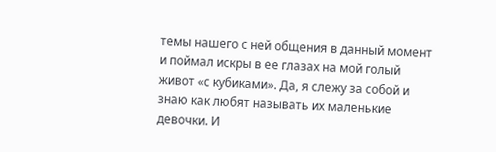темы нашего с ней общения в данный момент и поймал искры в ее глазах на мой голый живот «с кубиками». Да, я слежу за собой и знаю как любят называть их маленькие девочки. И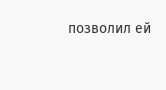позволил ей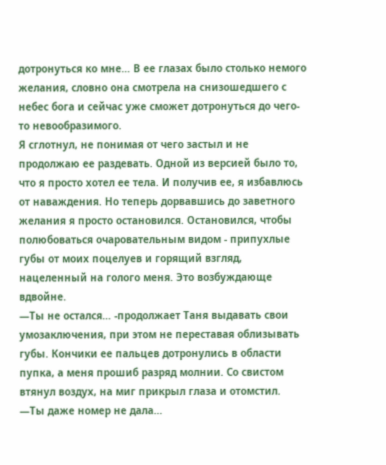дотронуться ко мне… В ее глазах было столько немого желания, словно она смотрела на снизошедшего с небес бога и сейчас уже сможет дотронуться до чего-то невообразимого.
Я сглотнул, не понимая от чего застыл и не продолжаю ее раздевать. Одной из версией было то, что я просто хотел ее тела. И получив ее, я избавлюсь от наваждения. Но теперь дорвавшись до заветного желания я просто остановился. Остановился, чтобы полюбоваться очаровательным видом - припухлые губы от моих поцелуев и горящий взгляд, нацеленный на голого меня. Это возбуждающе вдвойне.
—Ты не остался… -продолжает Таня выдавать свои умозаключения, при этом не переставая облизывать губы. Кончики ее пальцев дотронулись в области пупка, а меня прошиб разряд молнии. Со свистом втянул воздух, на миг прикрыл глаза и отомстил.
—Ты даже номер не дала…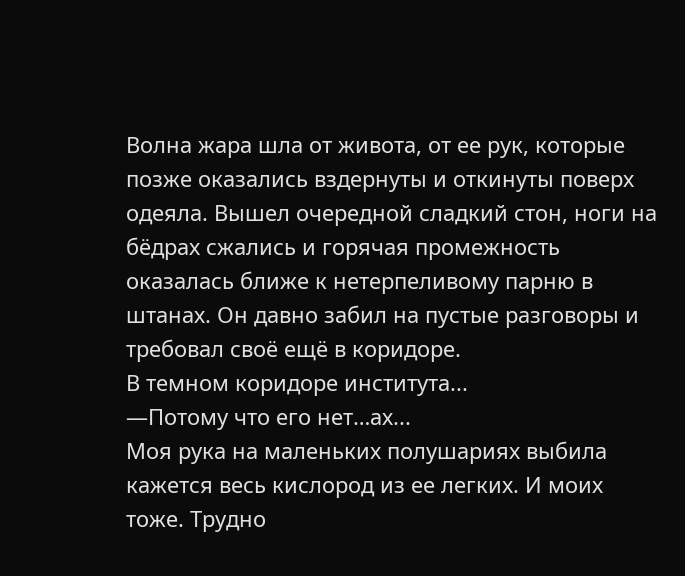Волна жара шла от живота, от ее рук, которые позже оказались вздернуты и откинуты поверх одеяла. Вышел очередной сладкий стон, ноги на бёдрах сжались и горячая промежность оказалась ближе к нетерпеливому парню в штанах. Он давно забил на пустые разговоры и требовал своё ещё в коридоре.
В темном коридоре института...
—Потому что его нет…ах...
Моя рука на маленьких полушариях выбила кажется весь кислород из ее легких. И моих тоже. Трудно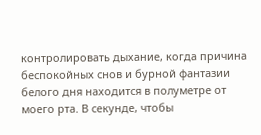контролировать дыхание, когда причина беспокойных снов и бурной фантазии белого дня находится в полуметре от моего рта. В секунде, чтобы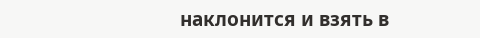наклонится и взять в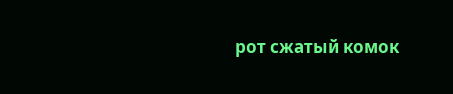рот сжатый комок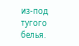из-под тугого белья.